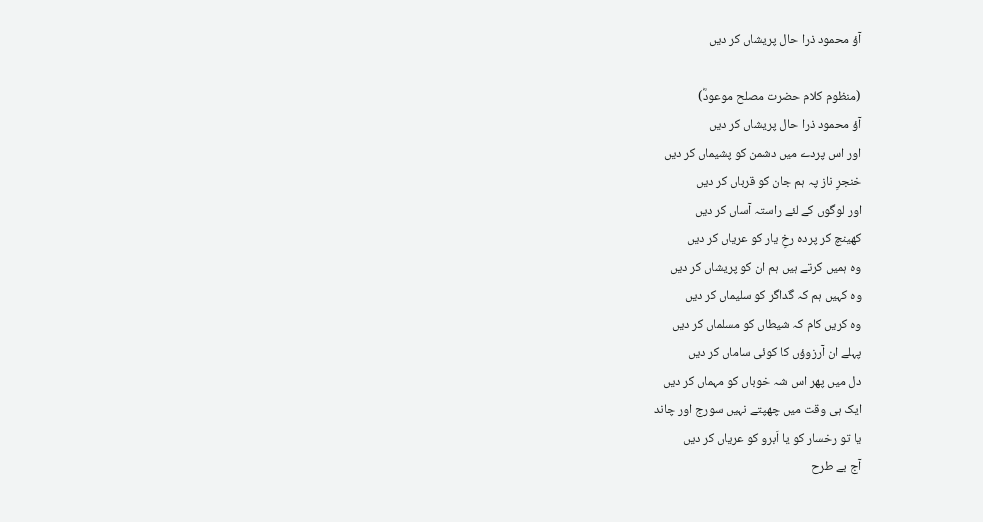آؤ محمود ذرا حال پریشاں کر دیں

(منظوم کلام حضرت مصلح موعودؓ)
آؤ محمود ذرا حال پریشاں کر دیں
اور اس پردے میں دشمن کو پشیماں کر دیں
خنجرِ ناز پہ ہم جان کو قرباں کر دیں
اور لوگوں کے لئے راستہ آساں کر دیں
کھینچ کر پردہ رخِ یار کو عریاں کر دیں
وہ ہمیں کرتے ہیں ہم ان کو پریشاں کر دیں
وہ کہیں ہم کہ گداگر کو سلیماں کر دیں
وہ کریں کام کہ شیطاں کو مسلماں کر دیں
پہلے ان آرزوؤں کا کوئی ساماں کر دیں
دل میں پھر اس شہ خوباں کو مہماں کر دیں
ایک ہی وقت میں چھپتے نہیں سورج اور چاند
یا تو رخسار کو یا اَبرو کو عریاں کر دیں
آج بے طرح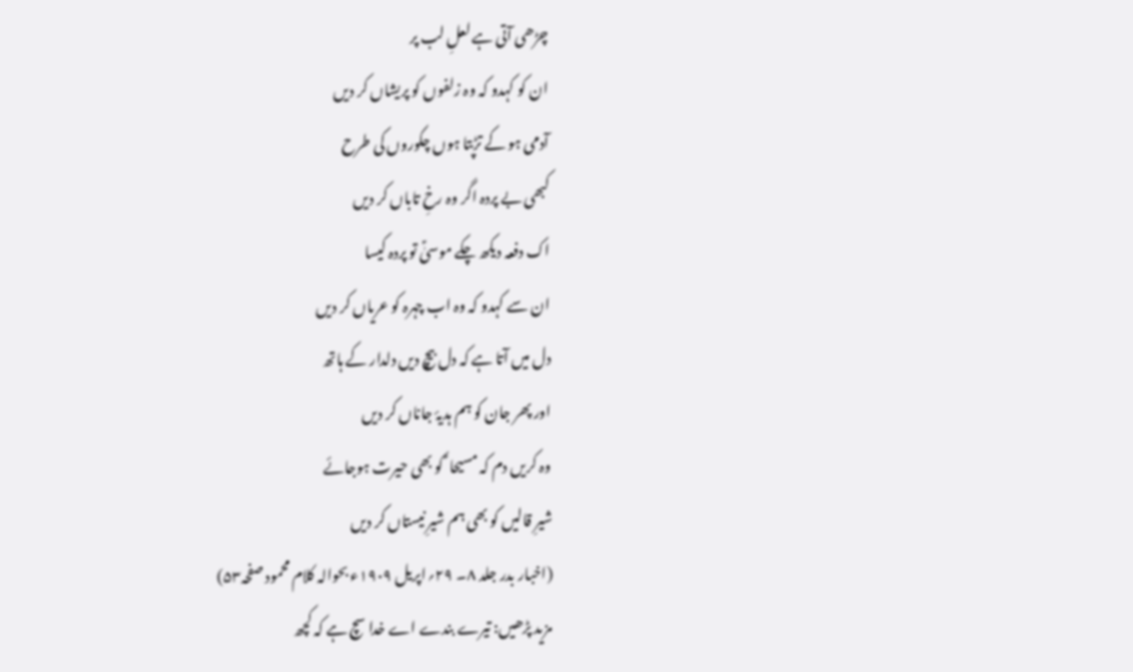چڑھی آتی ہے لعلِ لب پر
ان کو کہدو کہ وہ زلفوں کو پریشاں کر دیں
آدمی ہو کے تڑپتا ہوں چکوروں کی طرح
کبھی بے پردہ اگر وہ رخِ تاباں کر دیں
اک دفعہ دیکھ چکے موسیٰؑ تو پردہ کیسا
ان سے کہدو کہ وہ اب چہرہ کو عریاں کر دیں
دل میں آتا ہے کہ دل بیچ دیں دلدار کے ہاتھ
اور پھر جان کو ہم ہدیۂ جاناں کر دیں
وہ کریں دم کہ مسیحا ؑ کو بھی حیرت ہوجائے
شیرِ قالیں کو بھی ہم شیرِ نیستاں کر دیں
(اخبار بدر جلد ۸۔ ۲۹؍اپریل ۱۹۰۹ء بحوالہ کلام محمود صفحہ۵۳)
مزید پڑھیں: تیرے بندے اے خدا سچ ہے کہ کچھ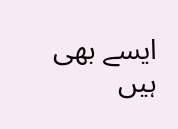ایسے بھی ہیں